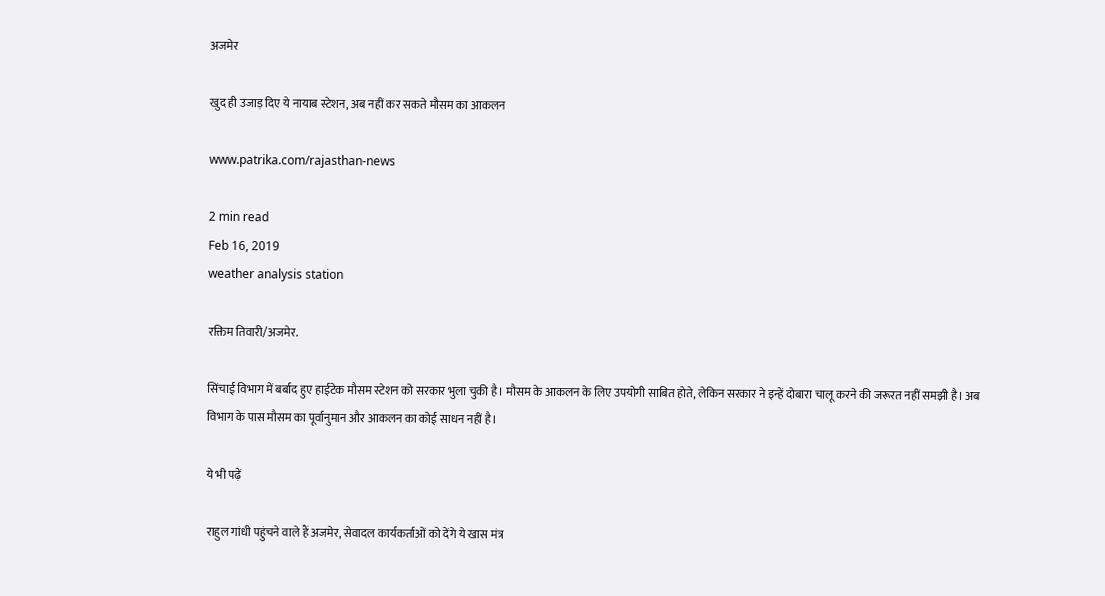अजमेर

खुद ही उजाड़ दिए ये नायाब स्टेशन, अब नहीं कर सकते मौसम का आकलन

www.patrika.com/rajasthan-news

2 min read
Feb 16, 2019
weather analysis station

रक्तिम तिवारी/अजमेर.

सिंचाई विभाग में बर्बाद हुए हाईटेक मौसम स्टेशन को सरकार भुला चुकी है। मौसम के आकलन के लिए उपयोगी साबित होते, लेकिन सरकार ने इन्हें दोबारा चालू करने की जरूरत नहीं समझी है। अब विभाग के पास मौसम का पूर्वानुमान और आकलन का कोई साधन नहीं है।

ये भी पढ़ें

राहुल गांधी पहुंचने वाले हैं अजमेर, सेवादल कार्यकर्ताओं को देंगे ये खास मंत्र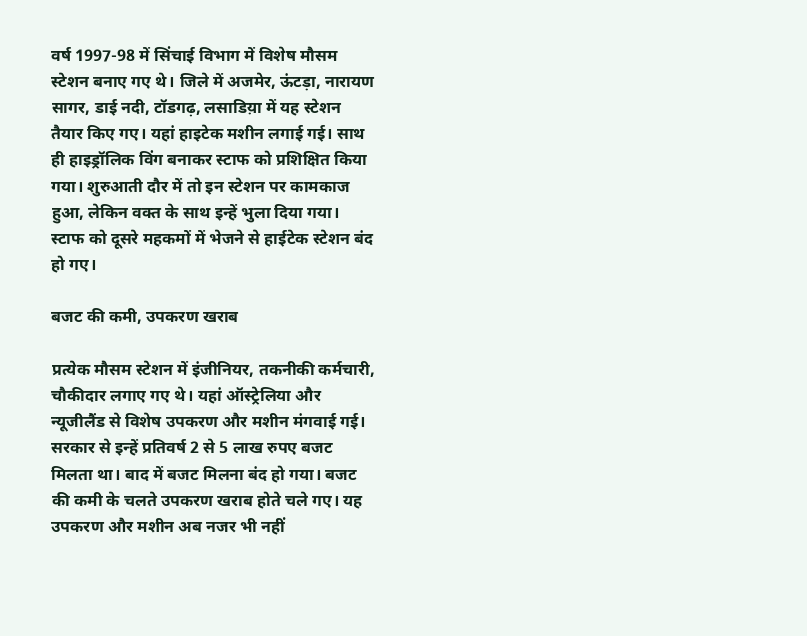वर्ष 1997-98 में सिंचाई विभाग में विशेष मौसम स्टेशन बनाए गए थे। जिले में अजमेर, ऊंटड़ा, नारायण सागर, डाई नदी, टॉडगढ़, लसाडिय़ा में यह स्टेशन तैयार किए गए। यहां हाइटेक मशीन लगाई गई। साथ ही हाइड्रॉलिक विंग बनाकर स्टाफ को प्रशिक्षित किया गया। शुरुआती दौर में तो इन स्टेशन पर कामकाज हुआ, लेकिन वक्त के साथ इन्हें भुला दिया गया। स्टाफ को दूसरे महकमों में भेजने से हाईटेक स्टेशन बंद हो गए।

बजट की कमी, उपकरण खराब

प्रत्येक मौसम स्टेशन में इंजीनियर, तकनीकी कर्मचारी, चौकीदार लगाए गए थे। यहां ऑस्ट्रेलिया और न्यूजीलैंड से विशेष उपकरण और मशीन मंगवाई गई। सरकार से इन्हें प्रतिवर्ष 2 से 5 लाख रुपए बजट मिलता था। बाद में बजट मिलना बंद हो गया। बजट की कमी के चलते उपकरण खराब होते चले गए। यह उपकरण और मशीन अब नजर भी नहीं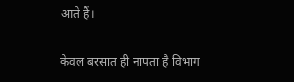आते हैं।

केवल बरसात ही नापता है विभाग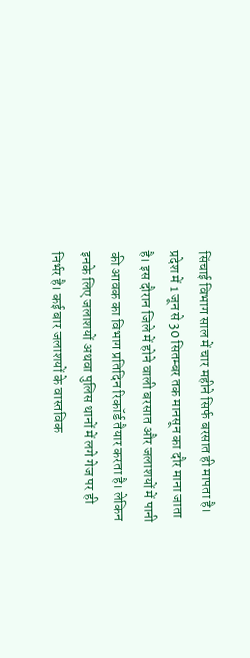सिंचाई विभाग साल में चार महीने सिर्फ बरसात ही मापता है। प्रदेश में 1 जून से 30 सितम्बर तक मानसून का दौर माना जाता है। इस दौरान जिले में होने वाली बरसात और जलाशयों में पानी की आवक का विभाग प्रतिदिन रिकॉर्ड तैयार करता है। लेकिन इनके लिए जलाशयों अथवा पुलिस थानों में लगे गेज पर ही निर्भर है। कई बार जलाशयों के वास्तविक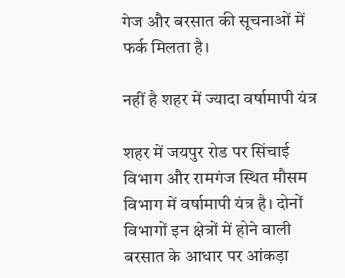गेज और बरसात की सूचनाओं में फर्क मिलता है।

नहीं है शहर में ज्यादा वर्षामापी यंत्र

शहर में जयपुर रोड पर सिंचाई विभाग और रामगंज स्थित मौसम विभाग में वर्षामापी यंत्र है। दोनों विभागों इन क्षेत्रों में होने वाली बरसात के आधार पर आंकड़ा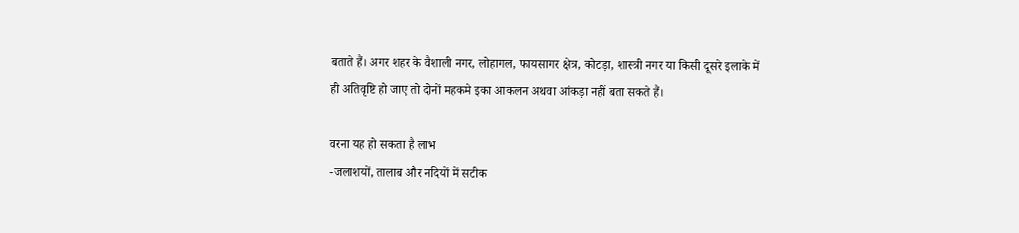बताते हैं। अगर शहर के वैशाली नगर, लोहागल, फायसागर क्षेत्र, कोटड़ा, शास्त्री नगर या किसी दूसरे इलाके में ही अतिवृष्टि हो जाए तो दोनों महकमे इका आकलन अथवा आंकड़ा नहीं बता सकते हैं।

वरना यह हो सकता है लाभ
-जलाशयों, तालाब और नदियों में सटीक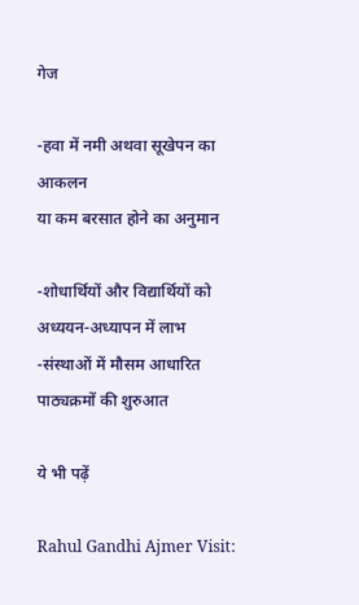गेज

-हवा में नमी अथवा सूखेपन का आकलन
या कम बरसात होने का अनुमान

-शोधार्थियों और विद्यार्थियों को अध्ययन-अध्यापन में लाभ
-संस्थाओं में मौसम आधारित पाठ्यक्रमों की शुरुआत

ये भी पढ़ें

Rahul Gandhi Ajmer Visit: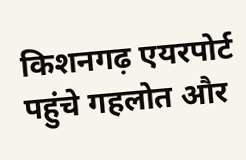किशनगढ़ एयरपोर्ट पहुंचे गहलोत और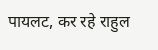पायलट, कर रहे राहुल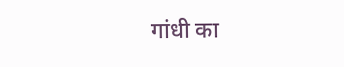गांधी का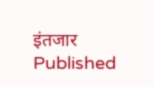इंतजार
Published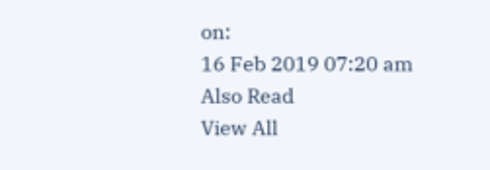on:
16 Feb 2019 07:20 am
Also Read
View All